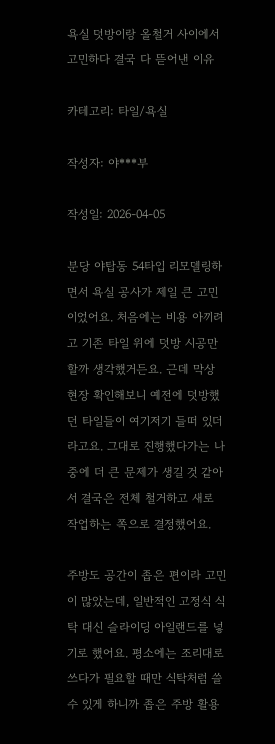욕실 덧방이랑 올철거 사이에서 고민하다 결국 다 뜯어낸 이유

카테고리: 타일/욕실

작성자: 야***부

작성일: 2026-04-05

분당 야탑동 54타입 리모델링하면서 욕실 공사가 제일 큰 고민이었어요. 처음에는 비용 아끼려고 기존 타일 위에 덧방 시공만 할까 생각했거든요. 근데 막상 현장 확인해보니 예전에 덧방했던 타일들이 여기저기 들떠 있더라고요. 그대로 진행했다가는 나중에 더 큰 문제가 생길 것 같아서 결국은 전체 철거하고 새로 작업하는 쪽으로 결정했어요.

주방도 공간이 좁은 편이라 고민이 많았는데, 일반적인 고정식 식탁 대신 슬라이딩 아일랜드를 넣기로 했어요. 평소에는 조리대로 쓰다가 필요할 때만 식탁처럼 쓸 수 있게 하니까 좁은 주방 활용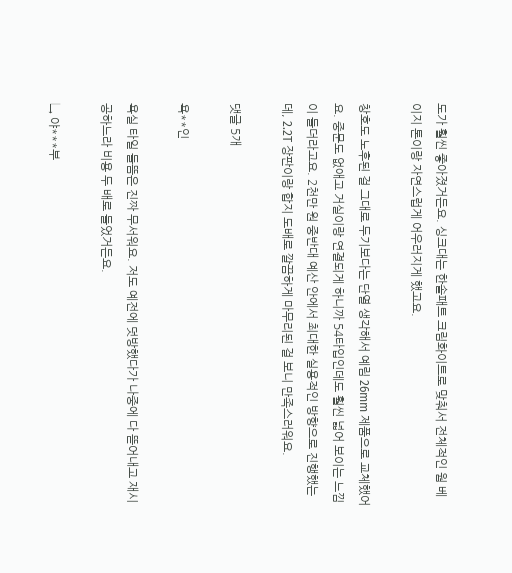도가 훨씬 좋아졌거든요. 싱크대는 한솔패트 크림화이트로 맞춰서 전체적인 웜 베이지 톤이랑 자연스럽게 어우러지게 했고요.

창호도 노후된 걸 그대로 두기보다는 단열 생각해서 예림 26mm 제품으로 교체했어요. 중문도 없애고 거실이랑 연결되게 하니까 54타입인데도 훨씬 넓어 보이는 느낌이 들더라고요. 2천만 원 중반대 예산 안에서 최대한 실용적인 방향으로 진행했는데, 2.2T 장판이랑 합지 도배로 깔끔하게 마무리된 걸 보니 만족스러워요.

댓글 5개

욕**인

욕실 타일 들뜸은 진짜 무서워요. 저도 예전에 덧방했다가 나중에 다 뜯어내고 재시공하느라 비용 두 배로 들었거든요.

↳ 야***부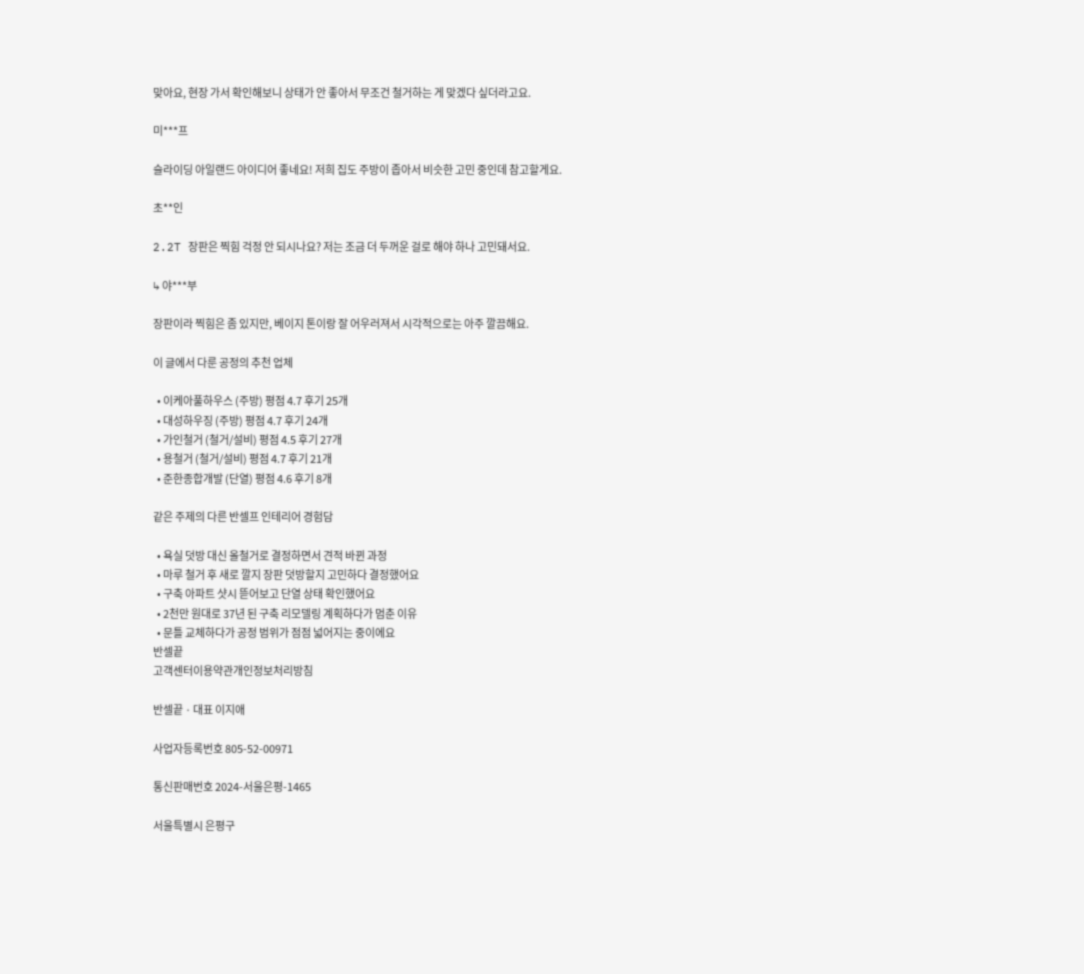맞아요, 현장 가서 확인해보니 상태가 안 좋아서 무조건 철거하는 게 맞겠다 싶더라고요.

미***프

슬라이딩 아일랜드 아이디어 좋네요! 저희 집도 주방이 좁아서 비슷한 고민 중인데 참고할게요.

초**인

2.2T 장판은 찍힘 걱정 안 되시나요? 저는 조금 더 두꺼운 걸로 해야 하나 고민돼서요.

↳ 야***부

장판이라 찍힘은 좀 있지만, 베이지 톤이랑 잘 어우러져서 시각적으로는 아주 깔끔해요.

이 글에서 다룬 공정의 추천 업체

  • 이케아풀하우스 (주방) 평점 4.7 후기 25개
  • 대성하우징 (주방) 평점 4.7 후기 24개
  • 가인철거 (철거/설비) 평점 4.5 후기 27개
  • 용철거 (철거/설비) 평점 4.7 후기 21개
  • 준한종합개발 (단열) 평점 4.6 후기 8개

같은 주제의 다른 반셀프 인테리어 경험담

  • 욕실 덧방 대신 올철거로 결정하면서 견적 바뀐 과정
  • 마루 철거 후 새로 깔지 장판 덧방할지 고민하다 결정했어요
  • 구축 아파트 샷시 뜯어보고 단열 상태 확인했어요
  • 2천만 원대로 37년 된 구축 리모델링 계획하다가 멈춘 이유
  • 문틀 교체하다가 공정 범위가 점점 넓어지는 중이에요
반셀끝
고객센터이용약관개인정보처리방침

반셀끝 · 대표 이지애

사업자등록번호 805-52-00971

통신판매번호 2024-서울은평-1465

서울특별시 은평구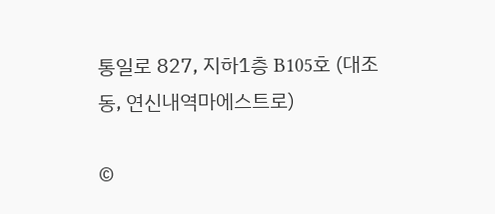통일로 827, 지하1층 B105호 (대조동, 연신내역마에스트로)

©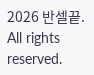2026 반셀끝. All rights reserved.